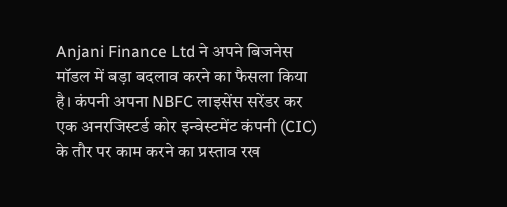Anjani Finance Ltd ने अपने बिजनेस मॉडल में बड़ा बदलाव करने का फैसला किया है। कंपनी अपना NBFC लाइसेंस सरेंडर कर एक अनरजिस्टर्ड कोर इन्वेस्टमेंट कंपनी (CIC) के तौर पर काम करने का प्रस्ताव रख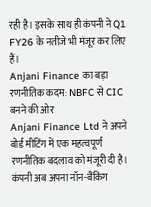रही है। इसके साथ ही कंपनी ने Q1 FY26 के नतीजे भी मंजूर कर लिए हैं।
Anjani Finance का बड़ा रणनीतिक कदम: NBFC से CIC बनने की ओर
Anjani Finance Ltd ने अपने बोर्ड मीटिंग में एक महत्वपूर्ण रणनीतिक बदलाव को मंजूरी दी है। कंपनी अब अपना नॉन-बैंकिंग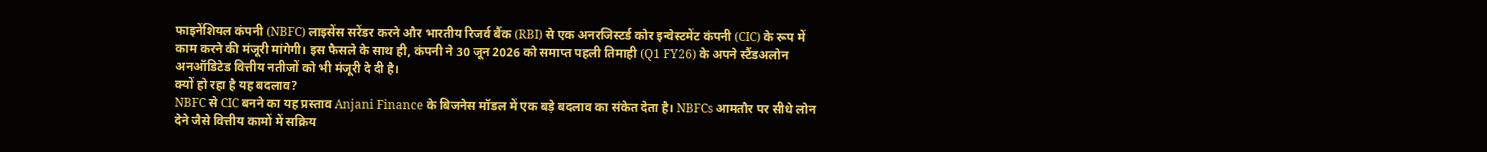फाइनेंशियल कंपनी (NBFC) लाइसेंस सरेंडर करने और भारतीय रिजर्व बैंक (RBI) से एक अनरजिस्टर्ड कोर इन्वेस्टमेंट कंपनी (CIC) के रूप में काम करने की मंजूरी मांगेगी। इस फैसले के साथ ही, कंपनी ने 30 जून 2026 को समाप्त पहली तिमाही (Q1 FY26) के अपने स्टैंडअलोन अनऑडिटेड वित्तीय नतीजों को भी मंजूरी दे दी है।
क्यों हो रहा है यह बदलाव?
NBFC से CIC बनने का यह प्रस्ताव Anjani Finance के बिजनेस मॉडल में एक बड़े बदलाव का संकेत देता है। NBFCs आमतौर पर सीधे लोन देने जैसे वित्तीय कामों में सक्रिय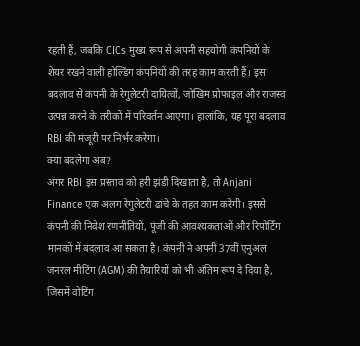रहती हैं, जबकि CICs मुख्य रूप से अपनी सहयोगी कंपनियों के शेयर रखने वाली होल्डिंग कंपनियों की तरह काम करती हैं। इस बदलाव से कंपनी के रेगुलेटरी दायित्वों, जोखिम प्रोफाइल और राजस्व उत्पन्न करने के तरीकों में परिवर्तन आएगा। हालांकि, यह पूरा बदलाव RBI की मंजूरी पर निर्भर करेगा।
क्या बदलेगा अब?
अगर RBI इस प्रस्ताव को हरी झंडी दिखाता है, तो Anjani Finance एक अलग रेगुलेटरी ढांचे के तहत काम करेगी। इससे कंपनी की निवेश रणनीतियों, पूंजी की आवश्यकताओं और रिपोर्टिंग मानकों में बदलाव आ सकता है। कंपनी ने अपनी 37वीं एनुअल जनरल मीटिंग (AGM) की तैयारियों को भी अंतिम रूप दे दिया है, जिसमें वोटिंग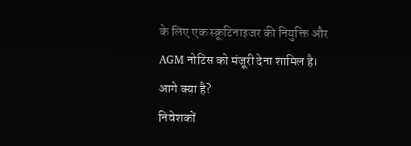के लिए एक स्क्रूटिनाइजर की नियुक्ति और AGM नोटिस को मंजूरी देना शामिल है।
आगे क्या है?
निवेशकों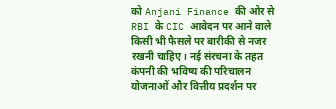को Anjani Finance की ओर से RBI के CIC आवेदन पर आने वाले किसी भी फैसले पर बारीकी से नजर रखनी चाहिए। नई संरचना के तहत कंपनी की भविष्य की परिचालन योजनाओं और वित्तीय प्रदर्शन पर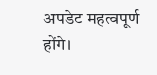अपडेट महत्वपूर्ण होंगे।